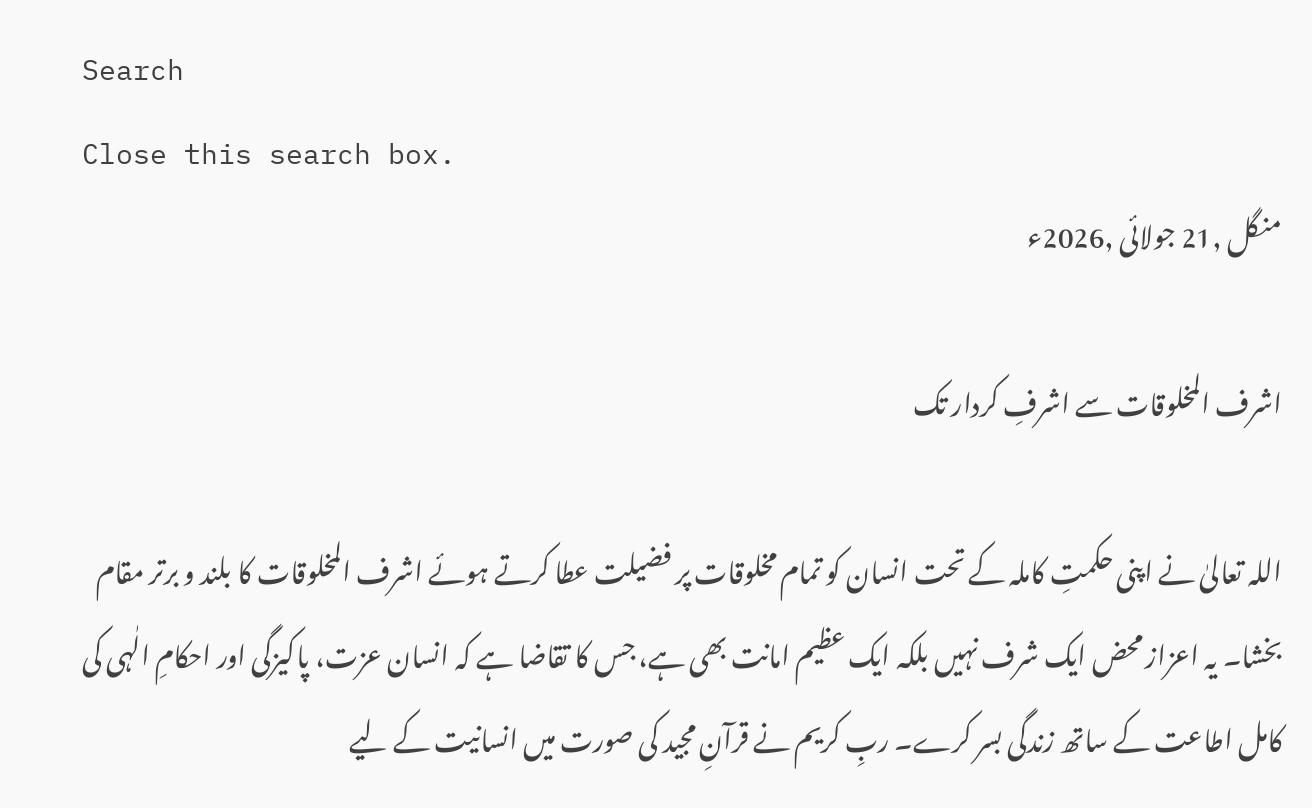Search
Close this search box.
منگل ,21 جولائی ,2026ء

اشرف المخلوقات سے اشرفِ کردار تک

اللہ تعالیٰ نے اپنی حکمتِ کاملہ کے تحت انسان کو تمام مخلوقات پر فضیلت عطا کرتے ہوئے اشرف المخلوقات کا بلند و برتر مقام بخشا۔ یہ اعزاز محض ایک شرف نہیں بلکہ ایک عظیم امانت بھی ہے، جس کا تقاضا ہے کہ انسان عزت، پاکیزگی اور احکامِ الٰہی کی کامل اطاعت کے ساتھ زندگی بسر کرے۔ ربِ کریم نے قرآنِ مجید کی صورت میں انسانیت کے لیے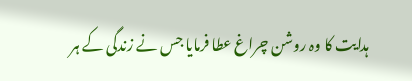ہدایت کا وہ روشن چراغ عطا فرمایا جس نے زندگی کے ہر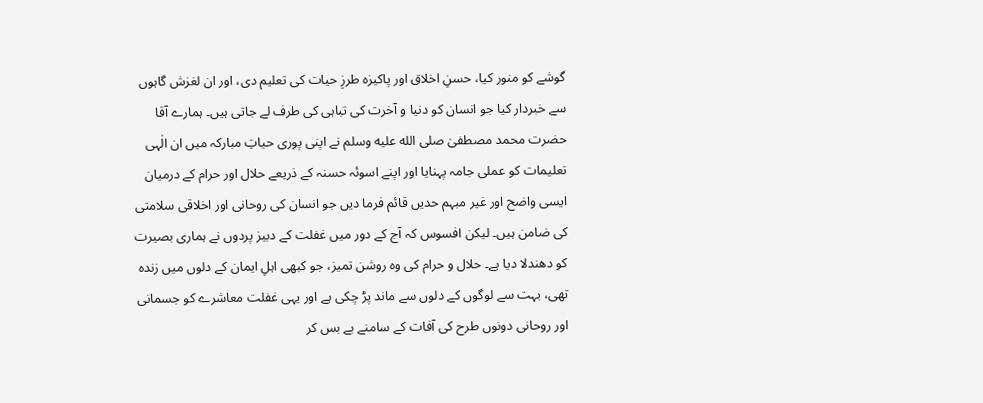گوشے کو منور کیا، حسنِ اخلاق اور پاکیزہ طرزِ حیات کی تعلیم دی، اور ان لغزش گاہوں سے خبردار کیا جو انسان کو دنیا و آخرت کی تباہی کی طرف لے جاتی ہیں۔ ہمارے آقا حضرت محمد مصطفیٰ صلى الله عليه وسلم نے اپنی پوری حیاتِ مبارکہ میں ان الٰہی تعلیمات کو عملی جامہ پہنایا اور اپنے اسوئہ حسنہ کے ذریعے حلال اور حرام کے درمیان ایسی واضح اور غیر مبہم حدیں قائم فرما دیں جو انسان کی روحانی اور اخلاقی سلامتی کی ضامن ہیں۔ لیکن افسوس کہ آج کے دور میں غفلت کے دبیز پردوں نے ہماری بصیرت کو دھندلا دیا ہے۔ حلال و حرام کی وہ روشن تمیز، جو کبھی اہلِ ایمان کے دلوں میں زندہ تھی، بہت سے لوگوں کے دلوں سے ماند پڑ چکی ہے اور یہی غفلت معاشرے کو جسمانی اور روحانی دونوں طرح کی آفات کے سامنے بے بس کر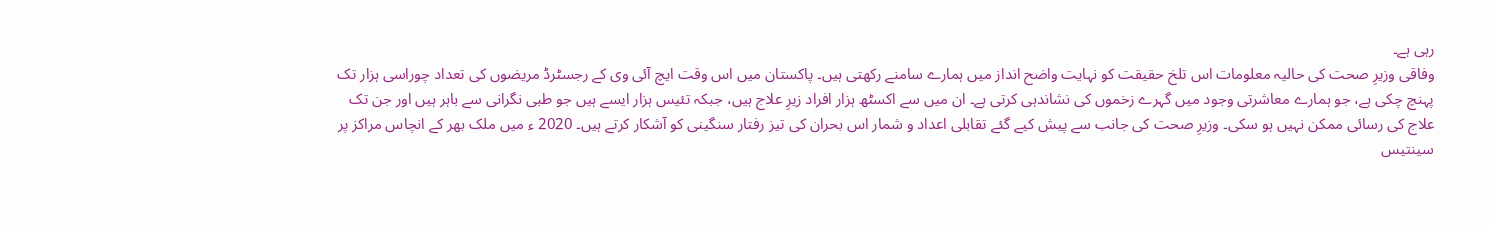رہی ہے۔
وفاقی وزیرِ صحت کی حالیہ معلومات اس تلخ حقیقت کو نہایت واضح انداز میں ہمارے سامنے رکھتی ہیں۔ پاکستان میں اس وقت ایچ آئی وی کے رجسٹرڈ مریضوں کی تعداد چوراسی ہزار تک پہنچ چکی ہے، جو ہمارے معاشرتی وجود میں گہرے زخموں کی نشاندہی کرتی ہے۔ ان میں سے اکسٹھ ہزار افراد زیرِ علاج ہیں، جبکہ تئیس ہزار ایسے ہیں جو طبی نگرانی سے باہر ہیں اور جن تک علاج کی رسائی ممکن نہیں ہو سکی۔ وزیرِ صحت کی جانب سے پیش کیے گئے تقابلی اعداد و شمار اس بحران کی تیز رفتار سنگینی کو آشکار کرتے ہیں۔ 2020 ء میں ملک بھر کے انچاس مراکز پر سینتیس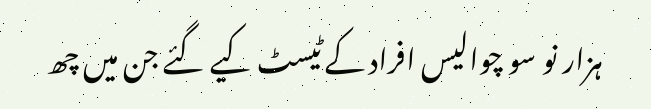ہزار نو سو چوالیس افراد کے ٹیسٹ کیے گئے جن میں چھ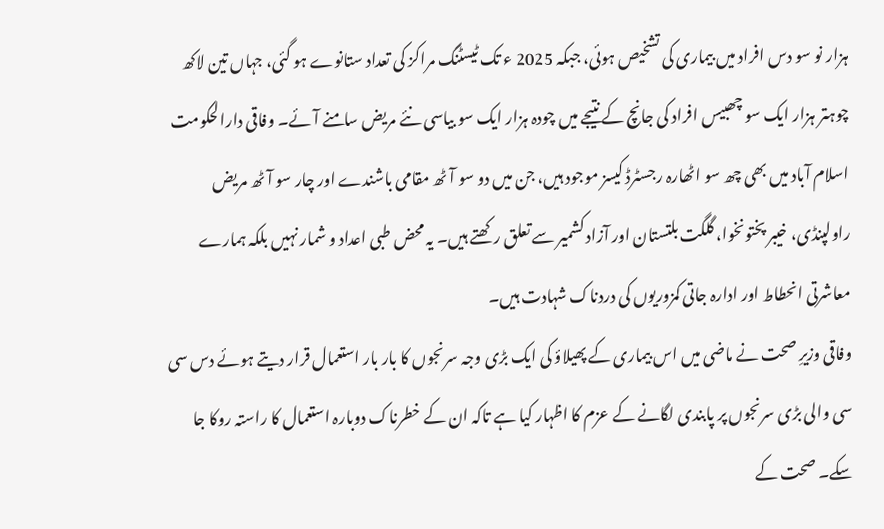ہزار نو سو دس افراد میں بیماری کی تشخیص ہوئی، جبکہ 2025 ء تک ٹیسٹنگ مراکز کی تعداد ستانوے ہو گئی، جہاں تین لاکھ چوہتر ہزار ایک سو چھبیس افراد کی جانچ کے نتیجے میں چودہ ہزار ایک سو بیاسی نئے مریض سامنے آئے۔ وفاقی دارالحکومت اسلام آباد میں بھی چھ سو اٹھارہ رجسٹرڈ کیسز موجود ہیں، جن میں دو سو آٹھ مقامی باشندے اور چار سو آٹھ مریض راولپنڈی، خیبر پختونخوا، گلگت بلتستان اور آزاد کشمیر سے تعلق رکھتے ہیں۔ یہ محض طبی اعداد و شمار نہیں بلکہ ہمارے معاشرتی انحطاط اور ادارہ جاتی کمزوریوں کی دردناک شہادت ہیں۔
وفاقی وزیرِ صحت نے ماضی میں اس بیماری کے پھیلاؤ کی ایک بڑی وجہ سرنجوں کا بار بار استعمال قرار دیتے ہوئے دس سی سی والی بڑی سرنجوں پر پابندی لگانے کے عزم کا اظہار کیا ہے تاکہ ان کے خطرناک دوبارہ استعمال کا راستہ روکا جا سکے۔ صحت کے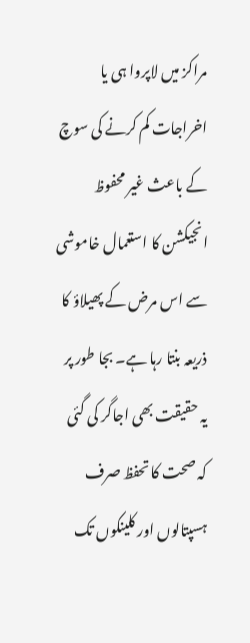مراکز میں لاپروا ہی یا اخراجات کم کرنے کی سوچ کے باعث غیر محفوظ انجیکشن کا استعمال خاموشی سے اس مرض کے پھیلاؤ کا ذریعہ بنتا رہا ہے۔ بجا طور پر یہ حقیقت بھی اجاگر کی گئی کہ صحت کا تحفظ صرف ہسپتالوں اور کلینکوں تک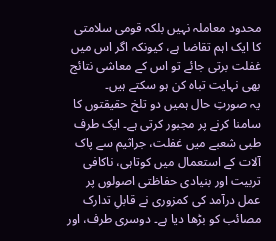محدود معاملہ نہیں بلکہ قومی سلامتی کا ایک اہم تقاضا ہے، کیونکہ اگر اس میں غفلت برتی جائے تو اس کے معاشی نتائج بھی نہایت تباہ کن ہو سکتے ہیں۔
یہ صورتِ حال ہمیں دو تلخ حقیقتوں کا سامنا کرنے پر مجبور کرتی ہے۔ ایک طرف طبی شعبے میں غفلت، جراثیم سے پاک آلات کے استعمال میں کوتاہی، ناکافی تربیت اور بنیادی حفاظتی اصولوں پر عمل درآمد کی کمزوری نے قابلِ تدارک مصائب کو بڑھا دیا ہے۔ دوسری طرف، اور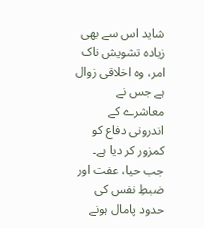شاید اس سے بھی زیادہ تشویش ناک امر، وہ اخلاقی زوال ہے جس نے معاشرے کے اندرونی دفاع کو کمزور کر دیا ہے۔ جب حیا، عفت اور ضبطِ نفس کی حدود پامال ہونے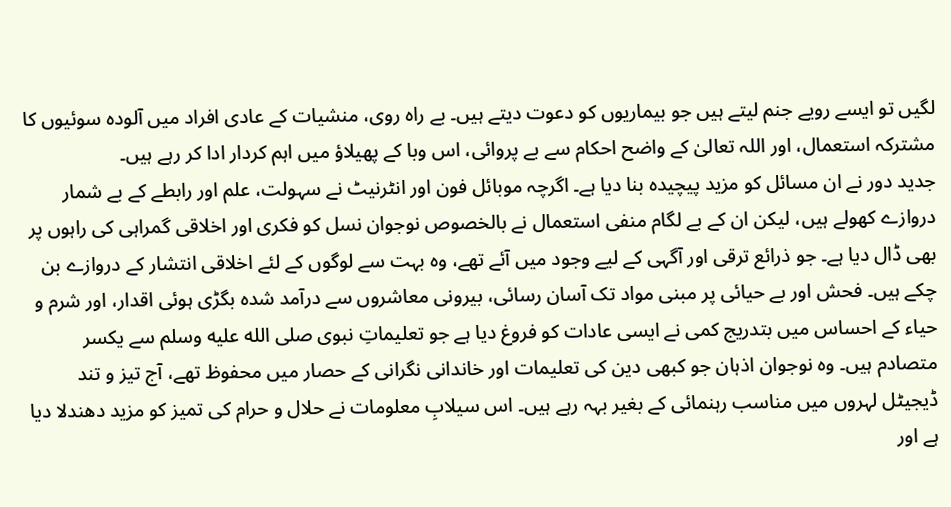لگیں تو ایسے رویے جنم لیتے ہیں جو بیماریوں کو دعوت دیتے ہیں۔ بے راہ روی، منشیات کے عادی افراد میں آلودہ سوئیوں کا مشترکہ استعمال، اور اللہ تعالیٰ کے واضح احکام سے بے پروائی، اس وبا کے پھیلاؤ میں اہم کردار ادا کر رہے ہیں۔
جدید دور نے ان مسائل کو مزید پیچیدہ بنا دیا ہے۔ اگرچہ موبائل فون اور انٹرنیٹ نے سہولت، علم اور رابطے کے بے شمار دروازے کھولے ہیں، لیکن ان کے بے لگام منفی استعمال نے بالخصوص نوجوان نسل کو فکری اور اخلاقی گمراہی کی راہوں پر بھی ڈال دیا ہے۔ جو ذرائع ترقی اور آگہی کے لیے وجود میں آئے تھے، وہ بہت سے لوگوں کے لئے اخلاقی انتشار کے دروازے بن چکے ہیں۔ فحش اور بے حیائی پر مبنی مواد تک آسان رسائی، بیرونی معاشروں سے درآمد شدہ بگڑی ہوئی اقدار، اور شرم و حیاء کے احساس میں بتدریج کمی نے ایسی عادات کو فروغ دیا ہے جو تعلیماتِ نبوی صلى الله عليه وسلم سے یکسر متصادم ہیں۔ وہ نوجوان اذہان جو کبھی دین کی تعلیمات اور خاندانی نگرانی کے حصار میں محفوظ تھے، آج تیز و تند ڈیجیٹل لہروں میں مناسب رہنمائی کے بغیر بہہ رہے ہیں۔ اس سیلابِ معلومات نے حلال و حرام کی تمیز کو مزید دھندلا دیا ہے اور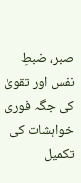صبر، ضبطِ نفس اور تقویٰ کی جگہ فوری خواہشات کی تکمیل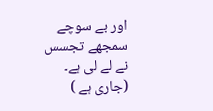اور بے سوچے سمجھے تجسس نے لے لی ہے۔
(جاری ہے )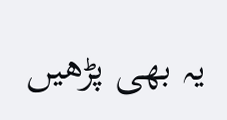یہ بھی پڑھیں